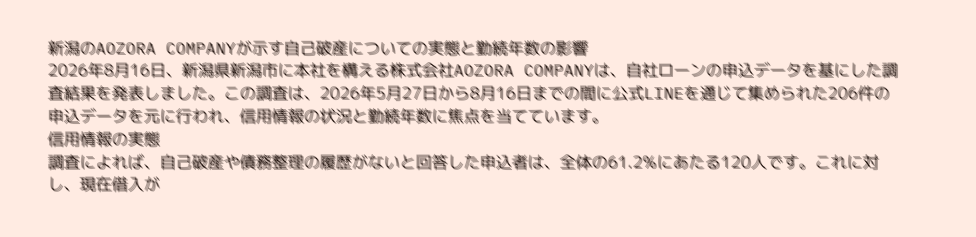新潟のAOZORA COMPANYが示す自己破産についての実態と勤続年数の影響
2026年8月16日、新潟県新潟市に本社を構える株式会社AOZORA COMPANYは、自社ローンの申込データを基にした調査結果を発表しました。この調査は、2026年5月27日から8月16日までの間に公式LINEを通じて集められた206件の申込データを元に行われ、信用情報の状況と勤続年数に焦点を当てています。
信用情報の実態
調査によれば、自己破産や債務整理の履歴がないと回答した申込者は、全体の61.2%にあたる120人です。これに対し、現在借入が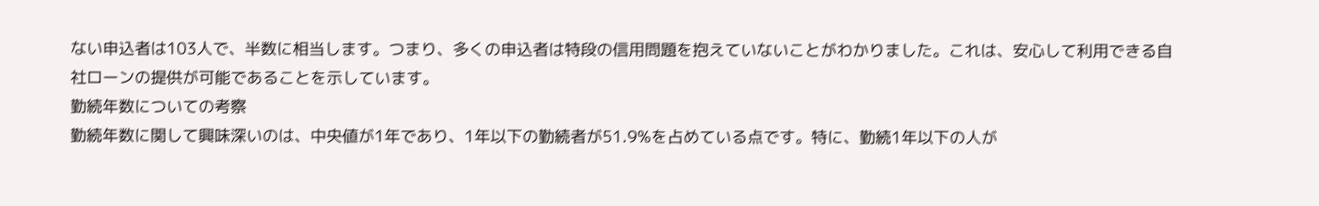ない申込者は103人で、半数に相当します。つまり、多くの申込者は特段の信用問題を抱えていないことがわかりました。これは、安心して利用できる自社ローンの提供が可能であることを示しています。
勤続年数についての考察
勤続年数に関して興味深いのは、中央値が1年であり、1年以下の勤続者が51.9%を占めている点です。特に、勤続1年以下の人が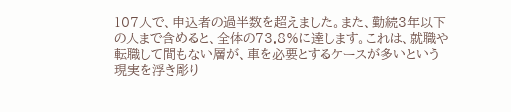107人で、申込者の過半数を超えました。また、勤続3年以下の人まで含めると、全体の73.8%に達します。これは、就職や転職して間もない層が、車を必要とするケースが多いという現実を浮き彫り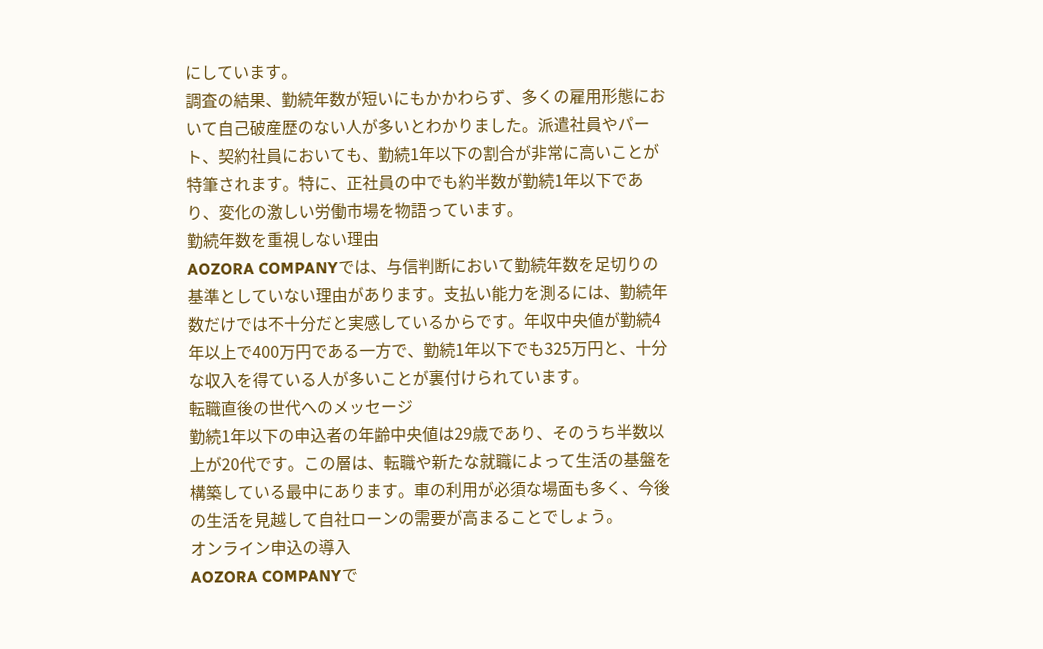にしています。
調査の結果、勤続年数が短いにもかかわらず、多くの雇用形態において自己破産歴のない人が多いとわかりました。派遣社員やパート、契約社員においても、勤続1年以下の割合が非常に高いことが特筆されます。特に、正社員の中でも約半数が勤続1年以下であり、変化の激しい労働市場を物語っています。
勤続年数を重視しない理由
AOZORA COMPANYでは、与信判断において勤続年数を足切りの基準としていない理由があります。支払い能力を測るには、勤続年数だけでは不十分だと実感しているからです。年収中央値が勤続4年以上で400万円である一方で、勤続1年以下でも325万円と、十分な収入を得ている人が多いことが裏付けられています。
転職直後の世代へのメッセージ
勤続1年以下の申込者の年齢中央値は29歳であり、そのうち半数以上が20代です。この層は、転職や新たな就職によって生活の基盤を構築している最中にあります。車の利用が必須な場面も多く、今後の生活を見越して自社ローンの需要が高まることでしょう。
オンライン申込の導入
AOZORA COMPANYで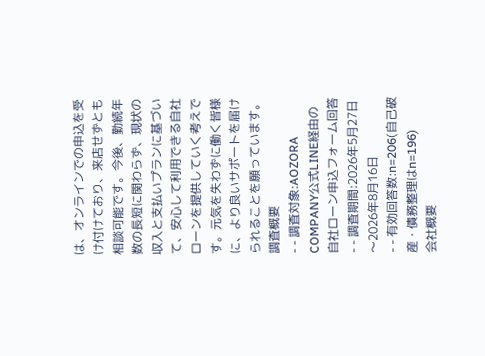は、オンラインでの申込を受け付けており、来店せずとも相談可能です。今後、勤続年数の長短に関わらず、現状の収入と支払いプランに基づいて、安心して利用できる自社ローンを提供していく考えです。元気を失わずに働く皆様に、より良いサポートを届けられることを願っています。
調査概要
- - 調査対象:AOZORA COMPANY公式LINE経由の自社ローン申込フォーム回答
- - 調査期間:2026年5月27日〜2026年8月16日
- - 有効回答数:n=206(自己破産・債務整理はn=196)
会社概要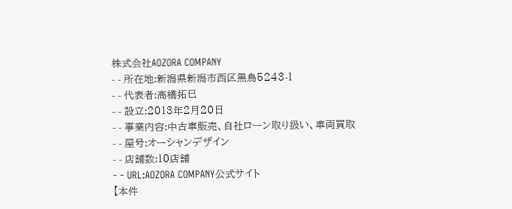株式会社AOZORA COMPANY
- - 所在地:新潟県新潟市西区黒鳥5243-1
- - 代表者:高橋拓巳
- - 設立:2013年2月20日
- - 事業内容:中古車販売、自社ローン取り扱い、車両買取
- - 屋号:オーシャンデザイン
- - 店舗数:10店舗
- - URL:AOZORA COMPANY公式サイト
【本件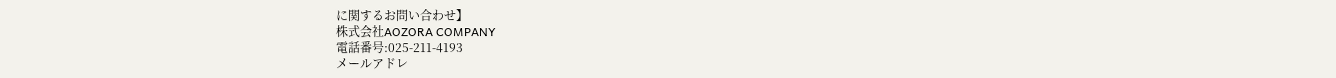に関するお問い合わせ】
株式会社AOZORA COMPANY
電話番号:025-211-4193
メールアドレ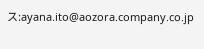ス:ayana.ito@aozora.company.co.jp